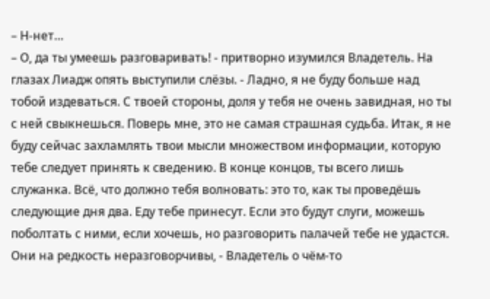– Н-нет…
– О, да ты умеешь разговаривать! - притворно изумился Владетель. На глазах Лиадж опять выступили слёзы. - Ладно, я не буду больше над тобой издеваться. С твоей стороны, доля у тебя не очень завидная, но ты с ней свыкнешься. Поверь мне, это не самая страшная судьба. Итак, я не буду сейчас захламлять твои мысли множеством информации, которую тебе следует принять к сведению. В конце концов, ты всего лишь служанка. Всё, что должно тебя волновать: это то, как ты проведёшь следующие дня два. Еду тебе принесут. Если это будут слуги, можешь поболтать с ними, если хочешь, но разговорить палачей тебе не удастся. Они на редкость неразговорчивы, - Владетель о чём-то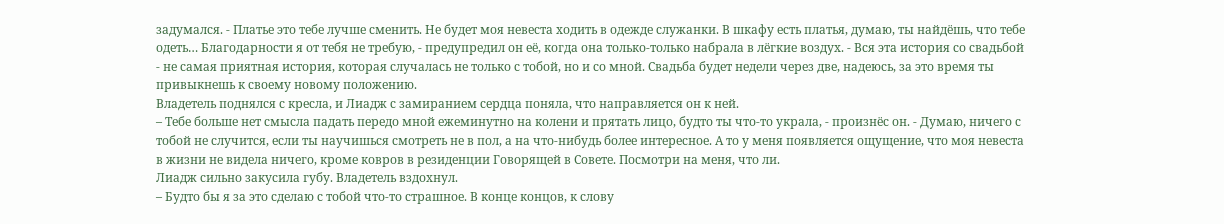задумался. - Платье это тебе лучше сменить. Не будет моя невеста ходить в одежде служанки. В шкафу есть платья, думаю, ты найдёшь, что тебе одеть… Благодарности я от тебя не требую, - предупредил он её, когда она только-только набрала в лёгкие воздух. - Вся эта история со свадьбой - не самая приятная история, которая случалась не только с тобой, но и со мной. Свадьба будет недели через две, надеюсь, за это время ты привыкнешь к своему новому положению.
Владетель поднялся с кресла, и Лиадж с замиранием сердца поняла, что направляется он к ней.
– Тебе больше нет смысла падать передо мной ежеминутно на колени и прятать лицо, будто ты что-то украла, - произнёс он. - Думаю, ничего с тобой не случится, если ты научишься смотреть не в пол, а на что-нибудь более интересное. А то у меня появляется ощущение, что моя невеста в жизни не видела ничего, кроме ковров в резиденции Говорящей в Совете. Посмотри на меня, что ли.
Лиадж сильно закусила губу. Владетель вздохнул.
– Будто бы я за это сделаю с тобой что-то страшное. В конце концов, к слову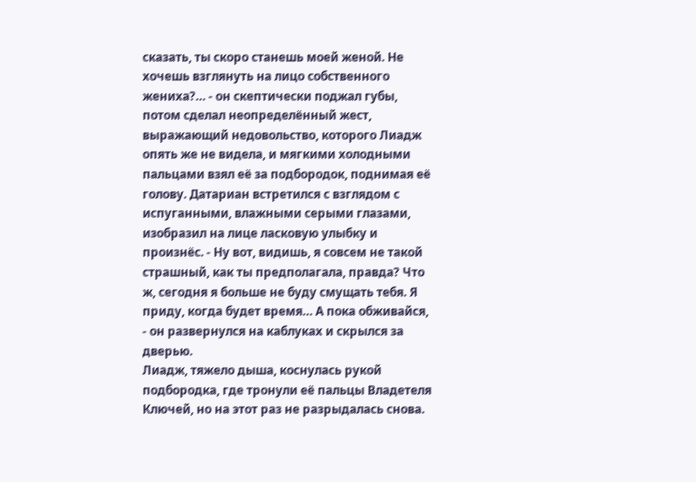сказать, ты скоро станешь моей женой. Не хочешь взглянуть на лицо собственного жениха?… - он скептически поджал губы, потом сделал неопределённый жест, выражающий недовольство, которого Лиадж опять же не видела, и мягкими холодными пальцами взял её за подбородок, поднимая её голову. Датариан встретился с взглядом с испуганными, влажными серыми глазами, изобразил на лице ласковую улыбку и произнёс. - Ну вот, видишь, я совсем не такой страшный, как ты предполагала, правда? Что ж, сегодня я больше не буду смущать тебя. Я приду, когда будет время… А пока обживайся, - он развернулся на каблуках и скрылся за дверью.
Лиадж, тяжело дыша, коснулась рукой подбородка, где тронули её пальцы Владетеля Ключей, но на этот раз не разрыдалась снова.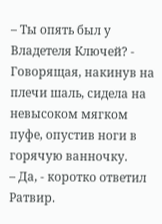– Ты опять был у Владетеля Ключей? - Говорящая, накинув на плечи шаль, сидела на невысоком мягком пуфе, опустив ноги в горячую ванночку.
– Да, - коротко ответил Ратвир.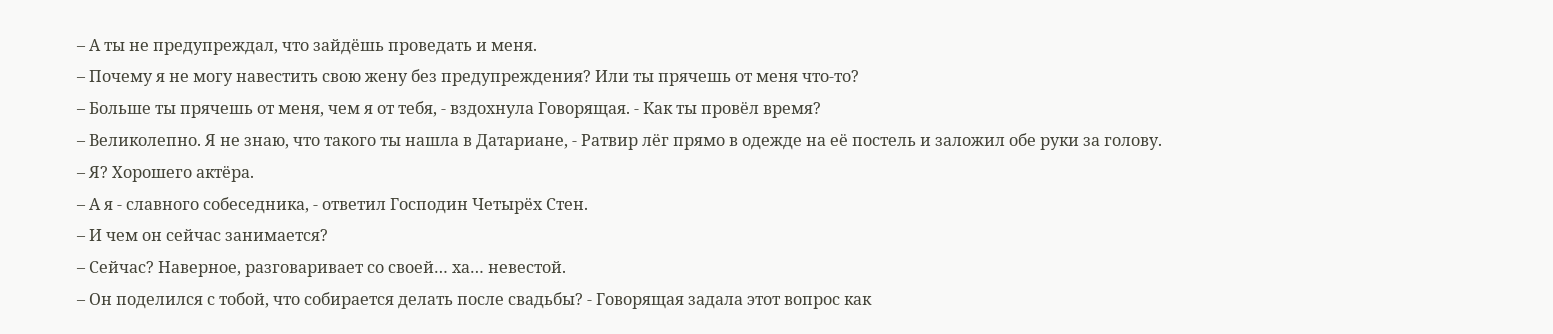– А ты не предупреждал, что зайдёшь проведать и меня.
– Почему я не могу навестить свою жену без предупреждения? Или ты прячешь от меня что-то?
– Больше ты прячешь от меня, чем я от тебя, - вздохнула Говорящая. - Как ты провёл время?
– Великолепно. Я не знаю, что такого ты нашла в Датариане, - Ратвир лёг прямо в одежде на её постель и заложил обе руки за голову.
– Я? Хорошего актёра.
– А я - славного собеседника, - ответил Господин Четырёх Стен.
– И чем он сейчас занимается?
– Сейчас? Наверное, разговаривает со своей… ха… невестой.
– Он поделился с тобой, что собирается делать после свадьбы? - Говорящая задала этот вопрос как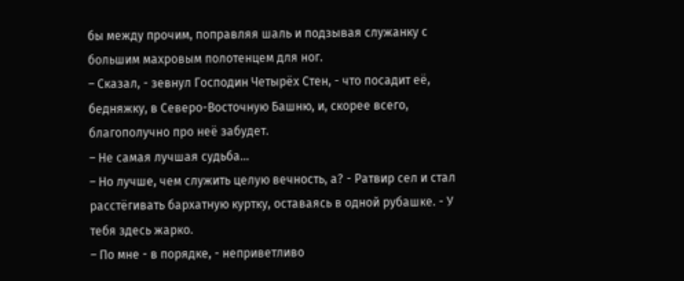бы между прочим, поправляя шаль и подзывая служанку с большим махровым полотенцем для ног.
– Сказал, - зевнул Господин Четырёх Стен, - что посадит её, бедняжку, в Северо-Восточную Башню, и, скорее всего, благополучно про неё забудет.
– Не самая лучшая судьба…
– Но лучше, чем служить целую вечность, а? - Ратвир сел и стал расстёгивать бархатную куртку, оставаясь в одной рубашке. - У тебя здесь жарко.
– По мне - в порядке, - неприветливо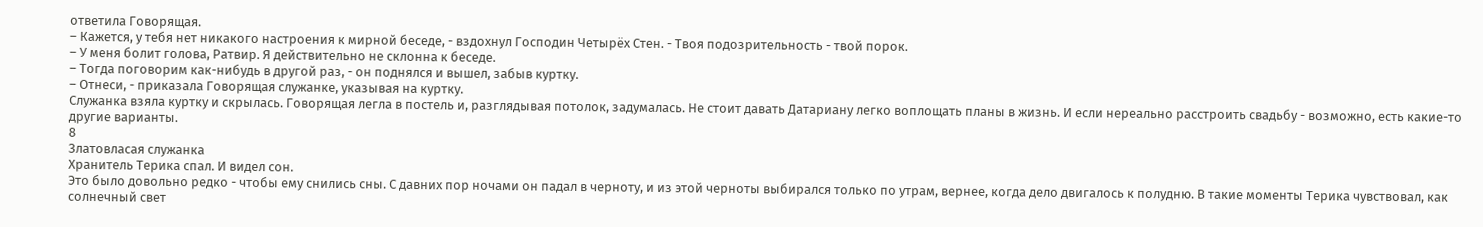ответила Говорящая.
– Кажется, у тебя нет никакого настроения к мирной беседе, - вздохнул Господин Четырёх Стен. - Твоя подозрительность - твой порок.
– У меня болит голова, Ратвир. Я действительно не склонна к беседе.
– Тогда поговорим как-нибудь в другой раз, - он поднялся и вышел, забыв куртку.
– Отнеси, - приказала Говорящая служанке, указывая на куртку.
Служанка взяла куртку и скрылась. Говорящая легла в постель и, разглядывая потолок, задумалась. Не стоит давать Датариану легко воплощать планы в жизнь. И если нереально расстроить свадьбу - возможно, есть какие-то другие варианты.
8
Златовласая служанка
Хранитель Терика спал. И видел сон.
Это было довольно редко - чтобы ему снились сны. С давних пор ночами он падал в черноту, и из этой черноты выбирался только по утрам, вернее, когда дело двигалось к полудню. В такие моменты Терика чувствовал, как солнечный свет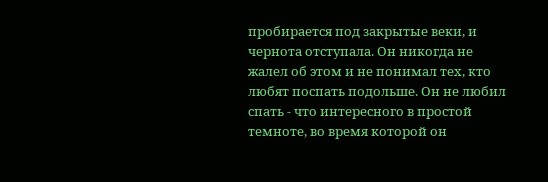пробирается под закрытые веки, и чернота отступала. Он никогда не жалел об этом и не понимал тех, кто любят поспать подольше. Он не любил спать - что интересного в простой темноте, во время которой он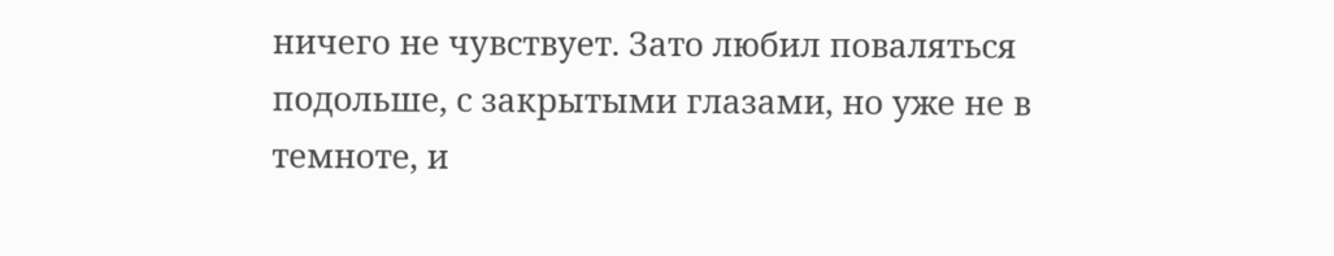ничего не чувствует. Зато любил поваляться подольше, с закрытыми глазами, но уже не в темноте, и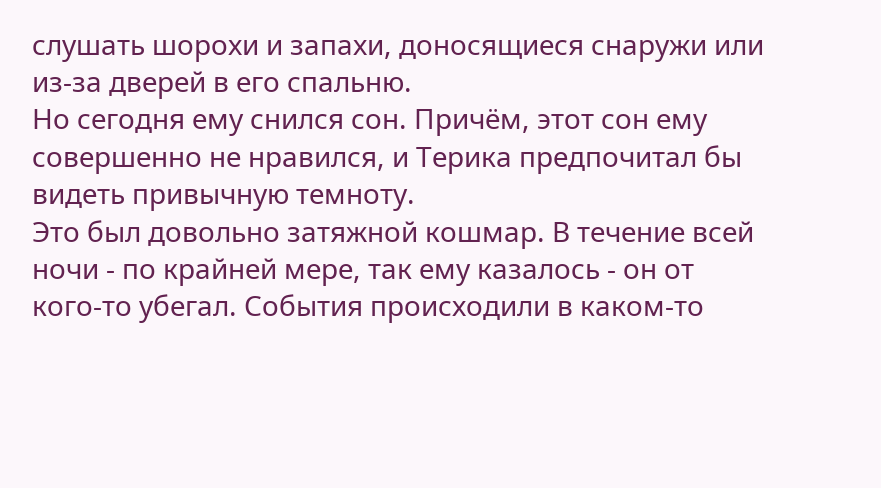слушать шорохи и запахи, доносящиеся снаружи или из-за дверей в его спальню.
Но сегодня ему снился сон. Причём, этот сон ему совершенно не нравился, и Терика предпочитал бы видеть привычную темноту.
Это был довольно затяжной кошмар. В течение всей ночи - по крайней мере, так ему казалось - он от кого-то убегал. События происходили в каком-то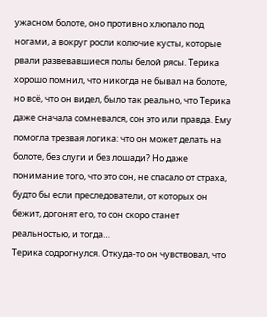ужасном болоте, оно противно хлюпало под ногами, а вокруг росли колючие кусты, которые рвали развевавшиеся полы белой рясы. Терика хорошо помнил, что никогда не бывал на болоте, но всё, что он видел, было так реально, что Терика даже сначала сомневался, сон это или правда. Ему помогла трезвая логика: что он может делать на болоте, без слуги и без лошади? Но даже понимание того, что это сон, не спасало от страха, будто бы если преследователи, от которых он бежит, догонят его, то сон скоро станет реальностью, и тогда…
Терика содрогнулся. Откуда-то он чувствовал, что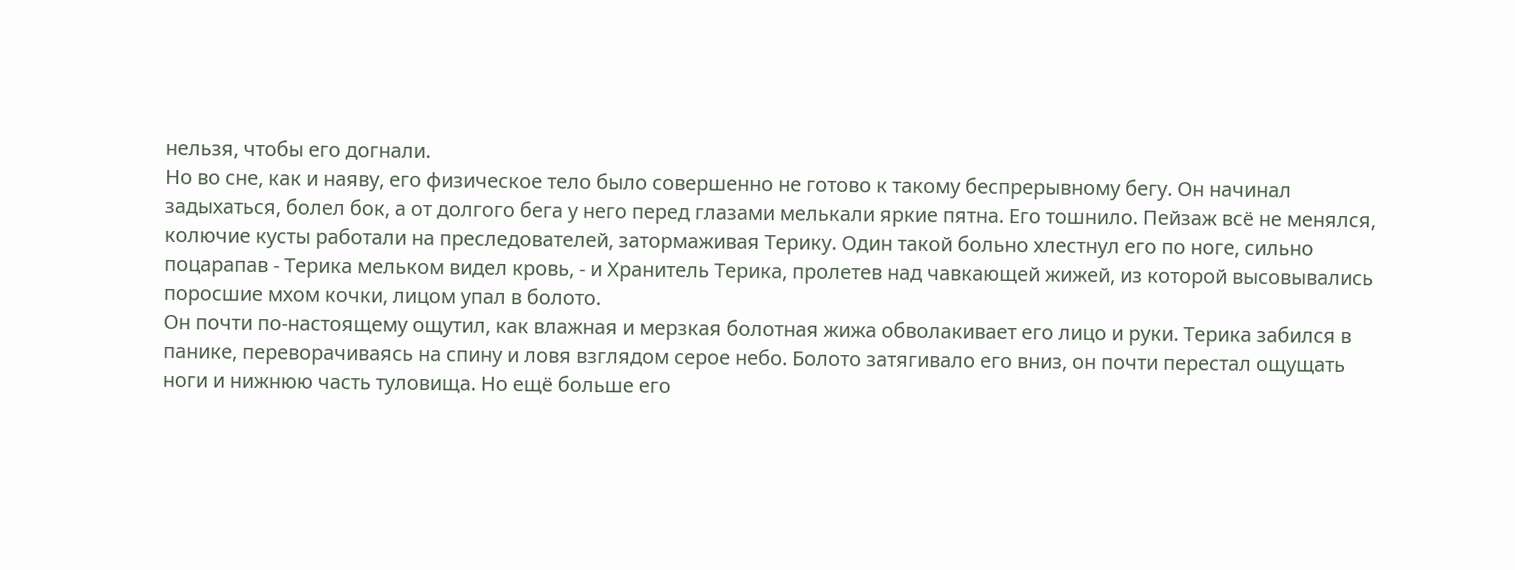нельзя, чтобы его догнали.
Но во сне, как и наяву, его физическое тело было совершенно не готово к такому беспрерывному бегу. Он начинал задыхаться, болел бок, а от долгого бега у него перед глазами мелькали яркие пятна. Его тошнило. Пейзаж всё не менялся, колючие кусты работали на преследователей, затормаживая Терику. Один такой больно хлестнул его по ноге, сильно поцарапав - Терика мельком видел кровь, - и Хранитель Терика, пролетев над чавкающей жижей, из которой высовывались поросшие мхом кочки, лицом упал в болото.
Он почти по-настоящему ощутил, как влажная и мерзкая болотная жижа обволакивает его лицо и руки. Терика забился в панике, переворачиваясь на спину и ловя взглядом серое небо. Болото затягивало его вниз, он почти перестал ощущать ноги и нижнюю часть туловища. Но ещё больше его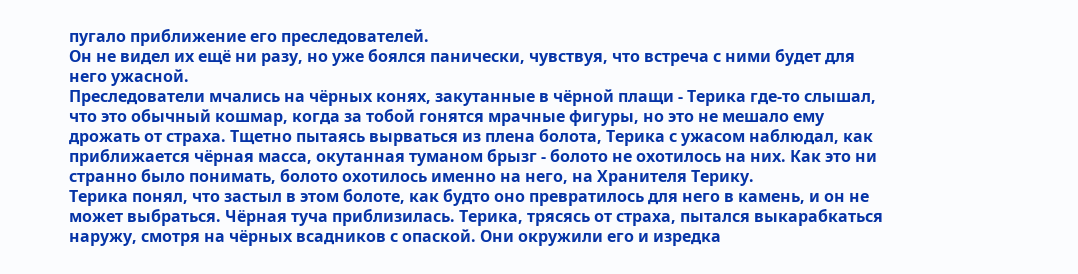пугало приближение его преследователей.
Он не видел их ещё ни разу, но уже боялся панически, чувствуя, что встреча с ними будет для него ужасной.
Преследователи мчались на чёрных конях, закутанные в чёрной плащи - Терика где-то слышал, что это обычный кошмар, когда за тобой гонятся мрачные фигуры, но это не мешало ему дрожать от страха. Тщетно пытаясь вырваться из плена болота, Терика с ужасом наблюдал, как приближается чёрная масса, окутанная туманом брызг - болото не охотилось на них. Как это ни странно было понимать, болото охотилось именно на него, на Хранителя Терику.
Терика понял, что застыл в этом болоте, как будто оно превратилось для него в камень, и он не может выбраться. Чёрная туча приблизилась. Терика, трясясь от страха, пытался выкарабкаться наружу, смотря на чёрных всадников с опаской. Они окружили его и изредка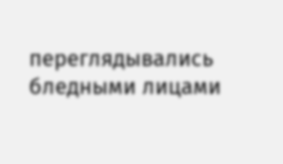переглядывались бледными лицами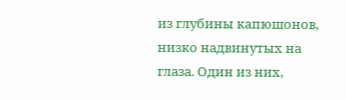из глубины капюшонов, низко надвинутых на глаза. Один из них,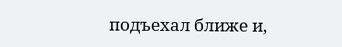подъехал ближе и,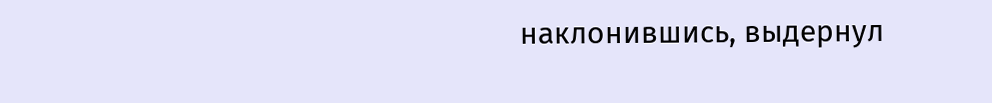наклонившись, выдернул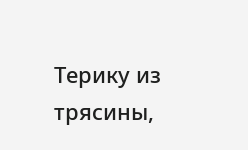Терику из трясины,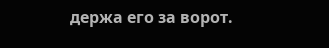держа его за ворот.